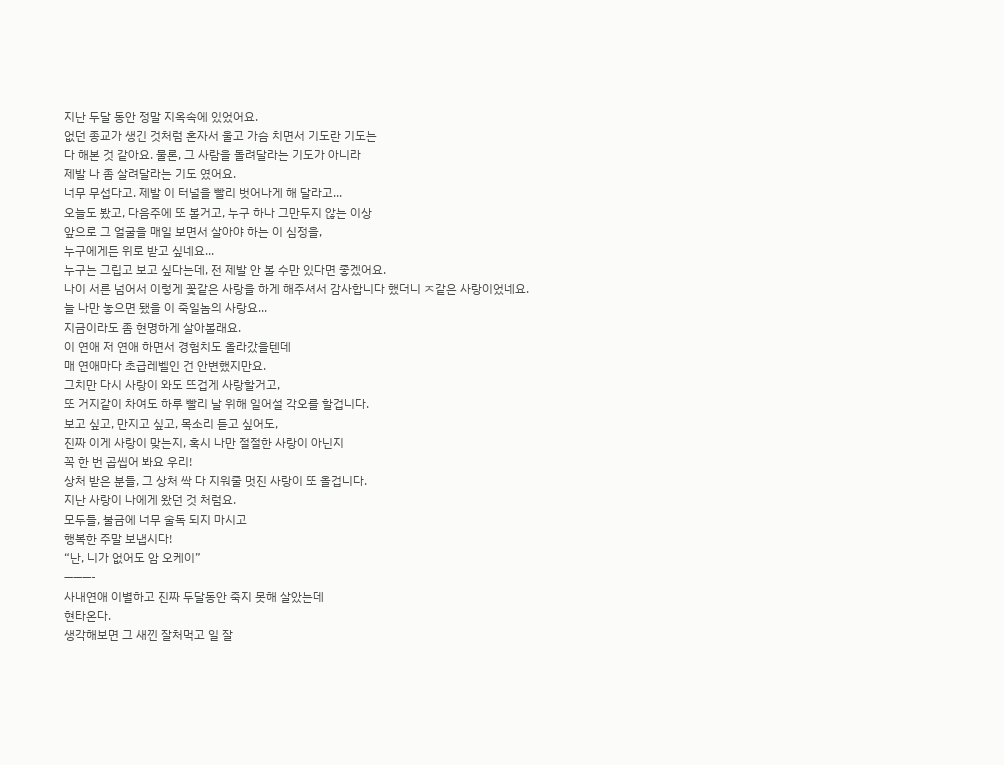지난 두달 동안 정말 지옥속에 있었어요.
없던 종교가 생긴 것처럼 혼자서 울고 가슴 치면서 기도란 기도는
다 해본 것 같아요. 물론, 그 사람을 돌려달라는 기도가 아니라
제발 나 좀 살려달라는 기도 였어요.
너무 무섭다고. 제발 이 터널을 빨리 벗어나게 해 달라고...
오늘도 봤고, 다음주에 또 볼거고, 누구 하나 그만두지 않는 이상
앞으로 그 얼굴을 매일 보면서 살아야 하는 이 심정을,
누구에게든 위로 받고 싶네요...
누구는 그립고 보고 싶다는데, 전 제발 안 볼 수만 있다면 좋겠어요.
나이 서른 넘어서 이렇게 꽃같은 사랑을 하게 해주셔서 감사합니다 했더니 ㅈ같은 사랑이었네요.
늘 나만 놓으면 됐을 이 죽일놈의 사랑요...
지금이라도 좀 현명하게 살아볼래요.
이 연애 저 연애 하면서 경험치도 올라갔을텐데
매 연애마다 초급레벨인 건 안변했지만요.
그치만 다시 사랑이 와도 뜨겁게 사랑할거고,
또 거지같이 차여도 하루 빨리 날 위해 일어설 각오를 할겁니다.
보고 싶고, 만지고 싶고, 목소리 듣고 싶어도,
진짜 이게 사랑이 맞는지, 혹시 나만 절절한 사랑이 아닌지
꼭 한 번 곱씹어 봐요 우리!
상처 받은 분들, 그 상처 싹 다 지워줄 멋진 사랑이 또 올겁니다.
지난 사랑이 나에게 왔던 것 처럼요.
모두들, 불금에 너무 술독 되지 마시고
행복한 주말 보냅시다!
“난, 니가 없어도 암 오케이”
———-
사내연애 이별하고 진짜 두달동안 죽지 못해 살았는데
현타온다.
생각해보면 그 새낀 잘처먹고 일 잘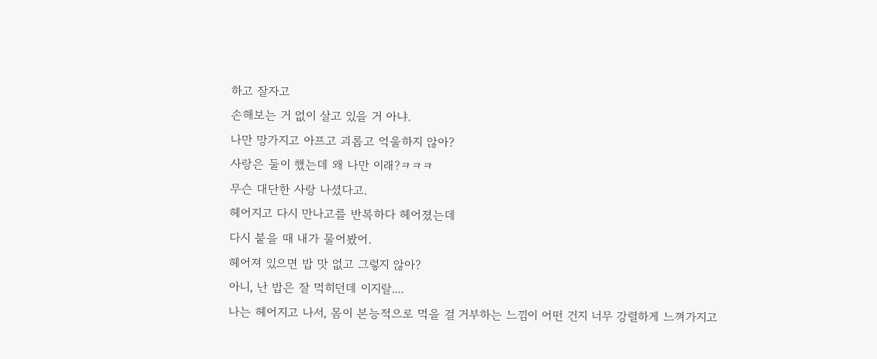하고 잘자고
손해보는 거 없이 살고 있을 거 아냐.
나만 망가지고 아프고 괴롭고 억울하지 않아?
사랑은 둘이 했는데 왜 나만 이래?ㅋㅋㅋ
무슨 대단한 사랑 나셨다고.
헤어지고 다시 만나고를 반복하다 헤어졌는데
다시 붙을 때 내가 물어봤어.
헤어져 있으면 밥 맛 없고 그렇지 않아?
아니, 난 밥은 잘 먹히던데 이지랄....
나는 헤어지고 나서, 몸이 본능적으로 먹을 걸 거부하는 느낌이 어떤 건지 너무 강렬하게 느껴가지고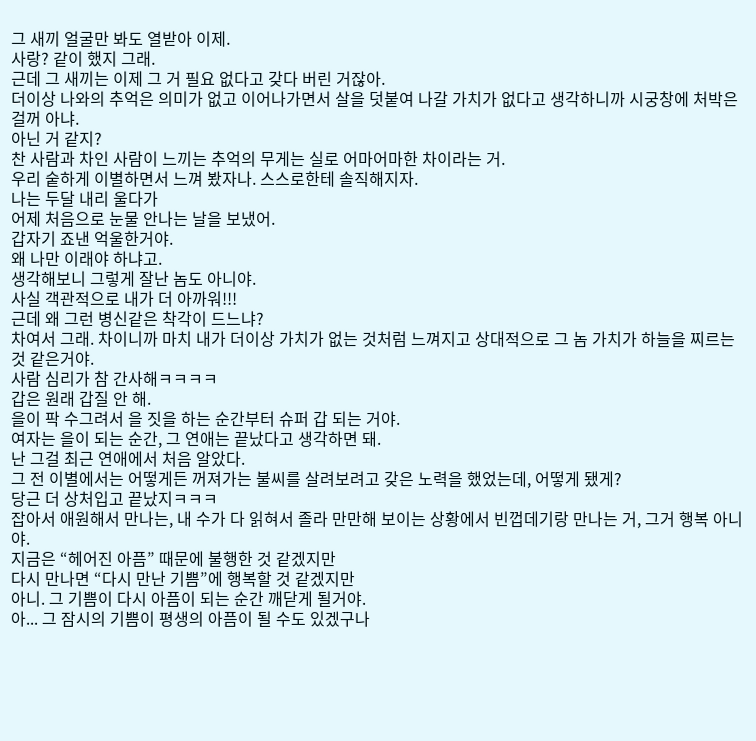그 새끼 얼굴만 봐도 열받아 이제.
사랑? 같이 했지 그래.
근데 그 새끼는 이제 그 거 필요 없다고 갖다 버린 거잖아.
더이상 나와의 추억은 의미가 없고 이어나가면서 살을 덧붙여 나갈 가치가 없다고 생각하니까 시궁창에 처박은 걸꺼 아냐.
아닌 거 같지?
찬 사람과 차인 사람이 느끼는 추억의 무게는 실로 어마어마한 차이라는 거.
우리 숱하게 이별하면서 느껴 봤자나. 스스로한테 솔직해지자.
나는 두달 내리 울다가
어제 처음으로 눈물 안나는 날을 보냈어.
갑자기 죠낸 억울한거야.
왜 나만 이래야 하냐고.
생각해보니 그렇게 잘난 놈도 아니야.
사실 객관적으로 내가 더 아까워!!!
근데 왜 그런 병신같은 착각이 드느냐?
차여서 그래. 차이니까 마치 내가 더이상 가치가 없는 것처럼 느껴지고 상대적으로 그 놈 가치가 하늘을 찌르는 것 같은거야.
사람 심리가 참 간사해ㅋㅋㅋㅋ
갑은 원래 갑질 안 해.
을이 팍 수그려서 을 짓을 하는 순간부터 슈퍼 갑 되는 거야.
여자는 을이 되는 순간, 그 연애는 끝났다고 생각하면 돼.
난 그걸 최근 연애에서 처음 알았다.
그 전 이별에서는 어떻게든 꺼져가는 불씨를 살려보려고 갖은 노력을 했었는데, 어떻게 됐게?
당근 더 상처입고 끝났지ㅋㅋㅋ
잡아서 애원해서 만나는, 내 수가 다 읽혀서 졸라 만만해 보이는 상황에서 빈껍데기랑 만나는 거, 그거 행복 아니야.
지금은 “헤어진 아픔” 때문에 불행한 것 같겠지만
다시 만나면 “다시 만난 기쁨”에 행복할 것 같겠지만
아니. 그 기쁨이 다시 아픔이 되는 순간 깨닫게 될거야.
아... 그 잠시의 기쁨이 평생의 아픔이 될 수도 있겠구나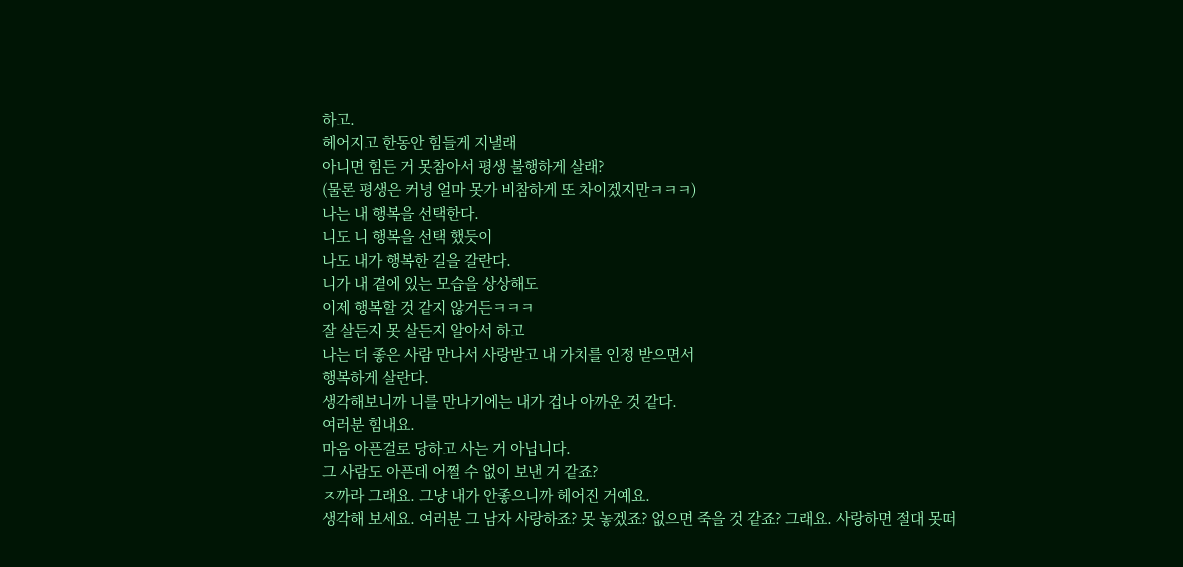하고.
헤어지고 한동안 힘들게 지낼래
아니면 힘든 거 못참아서 평생 불행하게 살래?
(물론 평생은 커녕 얼마 못가 비참하게 또 차이겠지만ㅋㅋㅋ)
나는 내 행복을 선택한다.
니도 니 행복을 선택 했듯이
나도 내가 행복한 길을 갈란다.
니가 내 곁에 있는 모습을 상상해도
이제 행복할 것 같지 않거든ㅋㅋㅋ
잘 살든지 못 살든지 알아서 하고
나는 더 좋은 사람 만나서 사랑받고 내 가치를 인정 받으면서
행복하게 살란다.
생각해보니까 니를 만나기에는 내가 겁나 아까운 것 같다.
여러분 힘내요.
마음 아픈걸로 당하고 사는 거 아닙니다.
그 사람도 아픈데 어쩔 수 없이 보낸 거 같죠?
ㅈ까라 그래요. 그냥 내가 안좋으니까 헤어진 거예요.
생각해 보세요. 여러분 그 남자 사랑하죠? 못 놓겠죠? 없으면 죽을 것 같죠? 그래요. 사랑하면 절대 못떠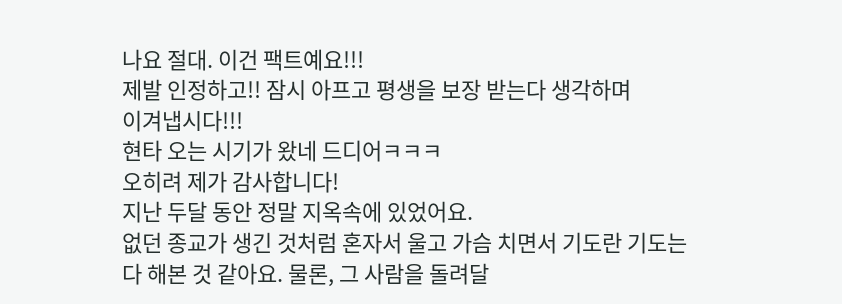나요 절대. 이건 팩트예요!!!
제발 인정하고!! 잠시 아프고 평생을 보장 받는다 생각하며
이겨냅시다!!!
현타 오는 시기가 왔네 드디어ㅋㅋㅋ
오히려 제가 감사합니다!
지난 두달 동안 정말 지옥속에 있었어요.
없던 종교가 생긴 것처럼 혼자서 울고 가슴 치면서 기도란 기도는
다 해본 것 같아요. 물론, 그 사람을 돌려달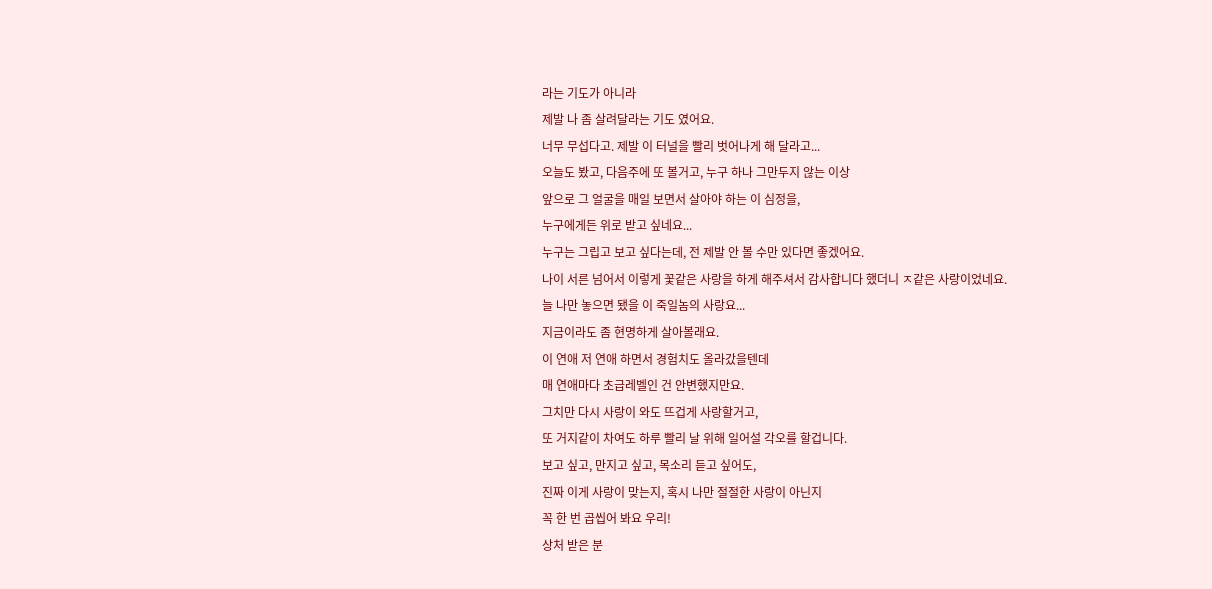라는 기도가 아니라
제발 나 좀 살려달라는 기도 였어요.
너무 무섭다고. 제발 이 터널을 빨리 벗어나게 해 달라고...
오늘도 봤고, 다음주에 또 볼거고, 누구 하나 그만두지 않는 이상
앞으로 그 얼굴을 매일 보면서 살아야 하는 이 심정을,
누구에게든 위로 받고 싶네요...
누구는 그립고 보고 싶다는데, 전 제발 안 볼 수만 있다면 좋겠어요.
나이 서른 넘어서 이렇게 꽃같은 사랑을 하게 해주셔서 감사합니다 했더니 ㅈ같은 사랑이었네요.
늘 나만 놓으면 됐을 이 죽일놈의 사랑요...
지금이라도 좀 현명하게 살아볼래요.
이 연애 저 연애 하면서 경험치도 올라갔을텐데
매 연애마다 초급레벨인 건 안변했지만요.
그치만 다시 사랑이 와도 뜨겁게 사랑할거고,
또 거지같이 차여도 하루 빨리 날 위해 일어설 각오를 할겁니다.
보고 싶고, 만지고 싶고, 목소리 듣고 싶어도,
진짜 이게 사랑이 맞는지, 혹시 나만 절절한 사랑이 아닌지
꼭 한 번 곱씹어 봐요 우리!
상처 받은 분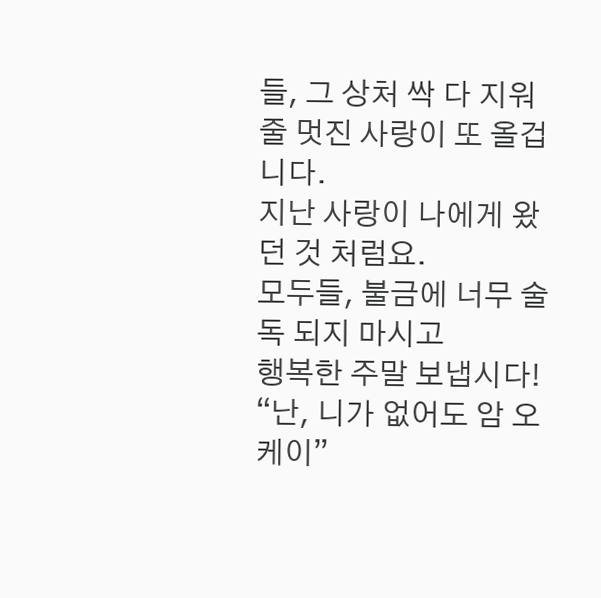들, 그 상처 싹 다 지워줄 멋진 사랑이 또 올겁니다.
지난 사랑이 나에게 왔던 것 처럼요.
모두들, 불금에 너무 술독 되지 마시고
행복한 주말 보냅시다!
“난, 니가 없어도 암 오케이”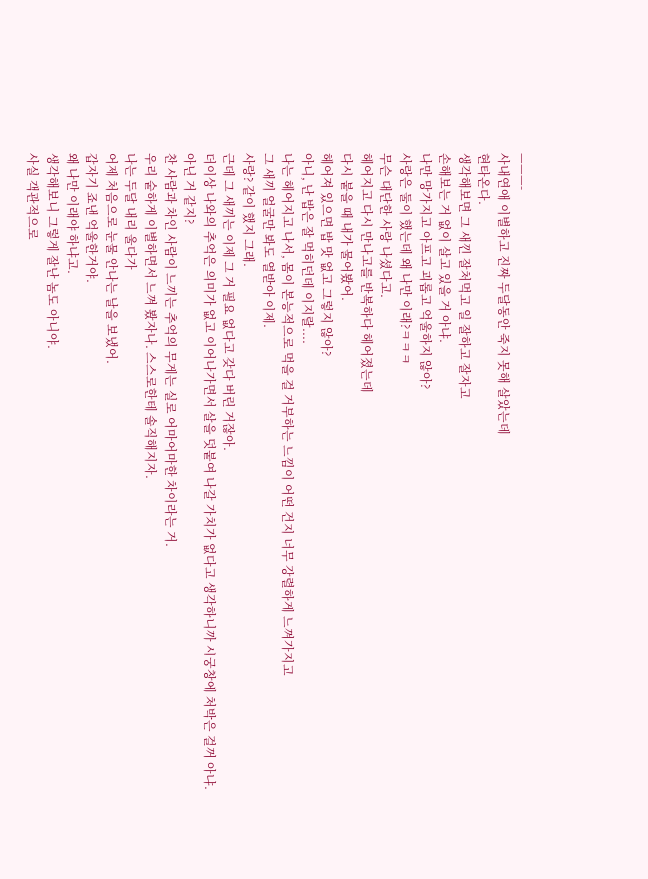———-
사내연애 이별하고 진짜 두달동안 죽지 못해 살았는데
현타온다.
생각해보면 그 새낀 잘처먹고 일 잘하고 잘자고
손해보는 거 없이 살고 있을 거 아냐.
나만 망가지고 아프고 괴롭고 억울하지 않아?
사랑은 둘이 했는데 왜 나만 이래?ㅋㅋㅋ
무슨 대단한 사랑 나셨다고.
헤어지고 다시 만나고를 반복하다 헤어졌는데
다시 붙을 때 내가 물어봤어.
헤어져 있으면 밥 맛 없고 그렇지 않아?
아니, 난 밥은 잘 먹히던데 이지랄....
나는 헤어지고 나서, 몸이 본능적으로 먹을 걸 거부하는 느낌이 어떤 건지 너무 강렬하게 느껴가지고
그 새끼 얼굴만 봐도 열받아 이제.
사랑? 같이 했지 그래.
근데 그 새끼는 이제 그 거 필요 없다고 갖다 버린 거잖아.
더이상 나와의 추억은 의미가 없고 이어나가면서 살을 덧붙여 나갈 가치가 없다고 생각하니까 시궁창에 처박은 걸꺼 아냐.
아닌 거 같지?
찬 사람과 차인 사람이 느끼는 추억의 무게는 실로 어마어마한 차이라는 거.
우리 숱하게 이별하면서 느껴 봤자나. 스스로한테 솔직해지자.
나는 두달 내리 울다가
어제 처음으로 눈물 안나는 날을 보냈어.
갑자기 죠낸 억울한거야.
왜 나만 이래야 하냐고.
생각해보니 그렇게 잘난 놈도 아니야.
사실 객관적으로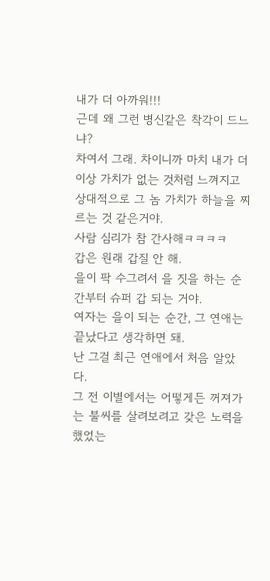내가 더 아까워!!!
근데 왜 그런 병신같은 착각이 드느냐?
차여서 그래. 차이니까 마치 내가 더이상 가치가 없는 것처럼 느껴지고 상대적으로 그 놈 가치가 하늘을 찌르는 것 같은거야.
사람 심리가 참 간사해ㅋㅋㅋㅋ
갑은 원래 갑질 안 해.
을이 팍 수그려서 을 짓을 하는 순간부터 슈퍼 갑 되는 거야.
여자는 을이 되는 순간, 그 연애는 끝났다고 생각하면 돼.
난 그걸 최근 연애에서 처음 알았다.
그 전 이별에서는 어떻게든 꺼져가는 불씨를 살려보려고 갖은 노력을 했었는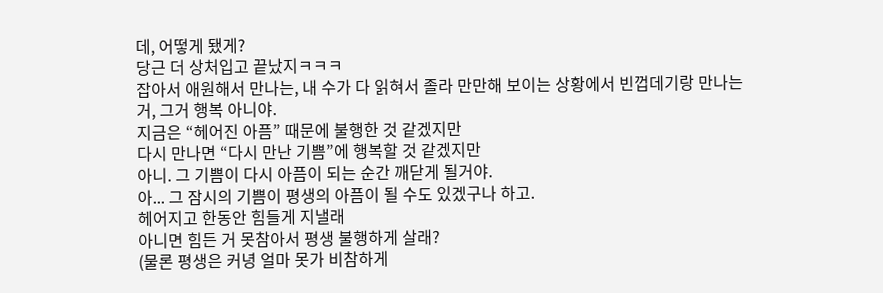데, 어떻게 됐게?
당근 더 상처입고 끝났지ㅋㅋㅋ
잡아서 애원해서 만나는, 내 수가 다 읽혀서 졸라 만만해 보이는 상황에서 빈껍데기랑 만나는 거, 그거 행복 아니야.
지금은 “헤어진 아픔” 때문에 불행한 것 같겠지만
다시 만나면 “다시 만난 기쁨”에 행복할 것 같겠지만
아니. 그 기쁨이 다시 아픔이 되는 순간 깨닫게 될거야.
아... 그 잠시의 기쁨이 평생의 아픔이 될 수도 있겠구나 하고.
헤어지고 한동안 힘들게 지낼래
아니면 힘든 거 못참아서 평생 불행하게 살래?
(물론 평생은 커녕 얼마 못가 비참하게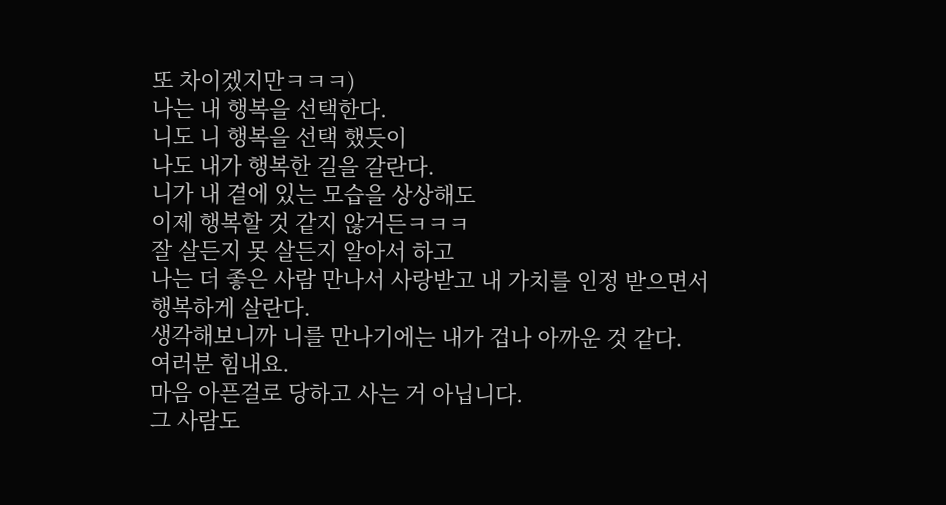또 차이겠지만ㅋㅋㅋ)
나는 내 행복을 선택한다.
니도 니 행복을 선택 했듯이
나도 내가 행복한 길을 갈란다.
니가 내 곁에 있는 모습을 상상해도
이제 행복할 것 같지 않거든ㅋㅋㅋ
잘 살든지 못 살든지 알아서 하고
나는 더 좋은 사람 만나서 사랑받고 내 가치를 인정 받으면서
행복하게 살란다.
생각해보니까 니를 만나기에는 내가 겁나 아까운 것 같다.
여러분 힘내요.
마음 아픈걸로 당하고 사는 거 아닙니다.
그 사람도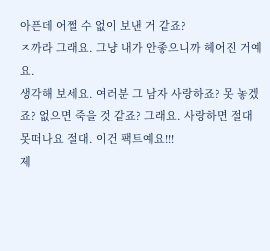아픈데 어쩔 수 없이 보낸 거 같죠?
ㅈ까라 그래요. 그냥 내가 안좋으니까 헤어진 거예요.
생각해 보세요. 여러분 그 남자 사랑하죠? 못 놓겠죠? 없으면 죽을 것 같죠? 그래요. 사랑하면 절대 못떠나요 절대. 이건 팩트예요!!!
제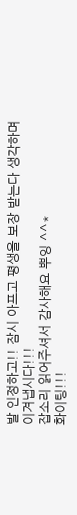발 인정하고!! 잠시 아프고 평생을 보장 받는다 생각하며
이겨냅시다!!!
잡소리 읽어주셔서 감사해요 뿌잉 ^^*
화이팅!!!